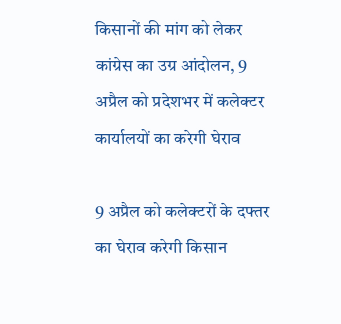किसानों की मांग को लेकर कांग्रेस का उग्र आंदोलन, 9 अप्रैल को प्रदेशभर में कलेक्टर कार्यालयों का करेगी घेराव

9 अप्रैल को कलेक्टरों के दफ्तर का घेराव करेगी किसान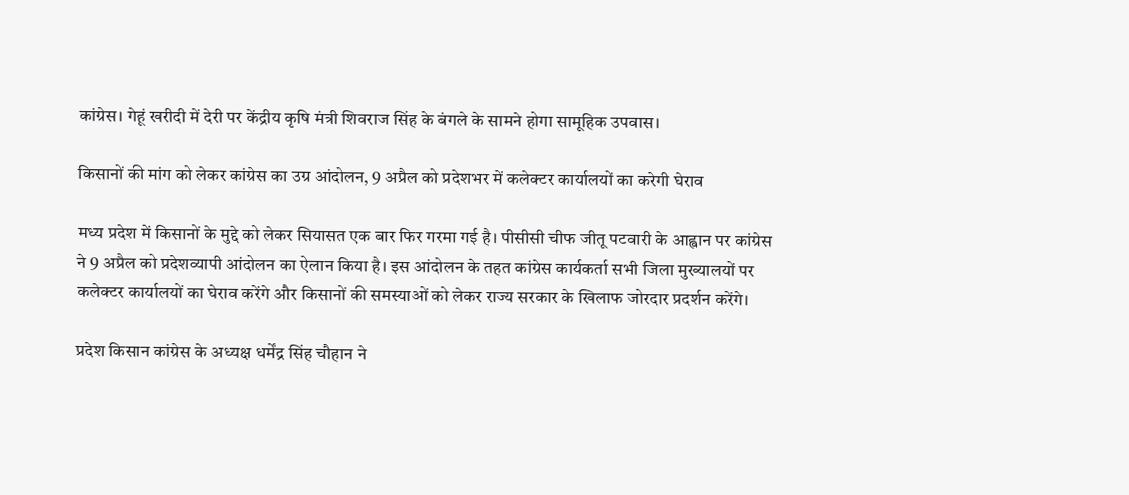कांग्रेस। गेहूं खरीदी में देरी पर केंद्रीय कृषि मंत्री शिवराज सिंह के बंगले के सामने होगा सामूहिक उपवास।

किसानों की मांग को लेकर कांग्रेस का उग्र आंदोलन, 9 अप्रैल को प्रदेशभर में कलेक्टर कार्यालयों का करेगी घेराव

मध्य प्रदेश में किसानों के मुद्दे को लेकर सियासत एक बार फिर गरमा गई है। पीसीसी चीफ जीतू पटवारी के आह्वान पर कांग्रेस ने 9 अप्रैल को प्रदेशव्यापी आंदोलन का ऐलान किया है। इस आंदोलन के तहत कांग्रेस कार्यकर्ता सभी जिला मुख्यालयों पर कलेक्टर कार्यालयों का घेराव करेंगे और किसानों की समस्याओं को लेकर राज्य सरकार के खिलाफ जोरदार प्रदर्शन करेंगे।

प्रदेश किसान कांग्रेस के अध्यक्ष धर्मेंद्र सिंह चौहान ने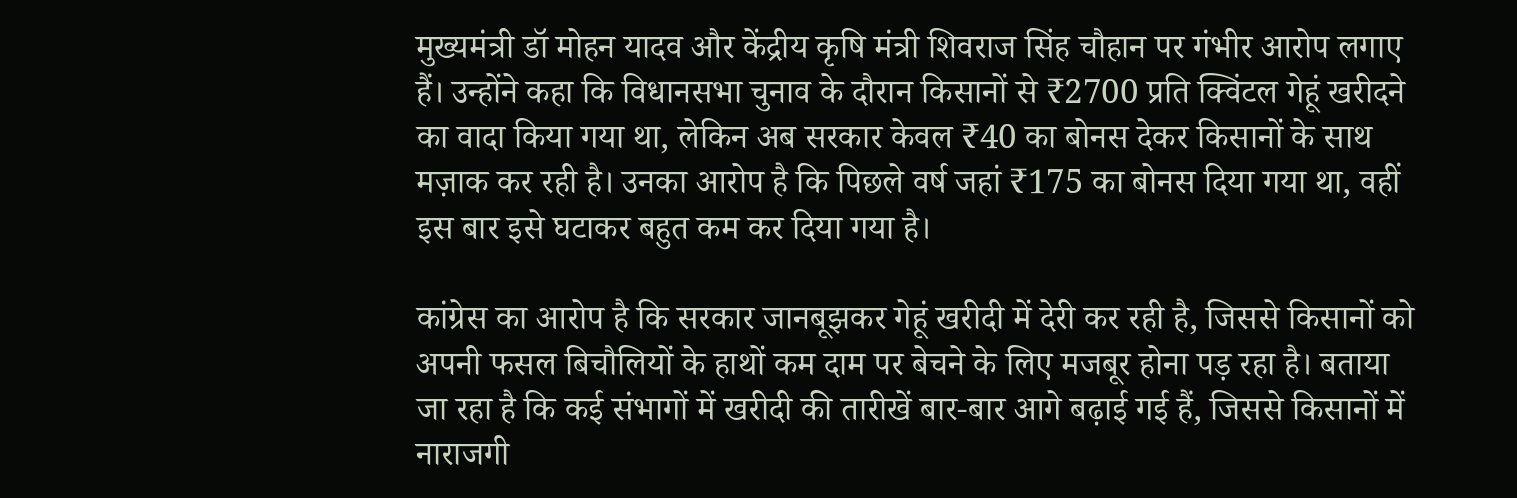मुख्यमंत्री डॉ मोहन यादव और केंद्रीय कृषि मंत्री शिवराज सिंह चौहान पर गंभीर आरोप लगाए हैं। उन्होंने कहा कि विधानसभा चुनाव के दौरान किसानों से ₹2700 प्रति क्विंटल गेहूं खरीदने का वादा किया गया था, लेकिन अब सरकार केवल ₹40 का बोनस देकर किसानों के साथ मज़ाक कर रही है। उनका आरोप है कि पिछले वर्ष जहां ₹175 का बोनस दिया गया था, वहीं इस बार इसे घटाकर बहुत कम कर दिया गया है।

कांग्रेस का आरोप है कि सरकार जानबूझकर गेहूं खरीदी में देरी कर रही है, जिससे किसानों को अपनी फसल बिचौलियों के हाथों कम दाम पर बेचने के लिए मजबूर होना पड़ रहा है। बताया जा रहा है कि कई संभागों में खरीदी की तारीखें बार-बार आगे बढ़ाई गई हैं, जिससे किसानों में नाराजगी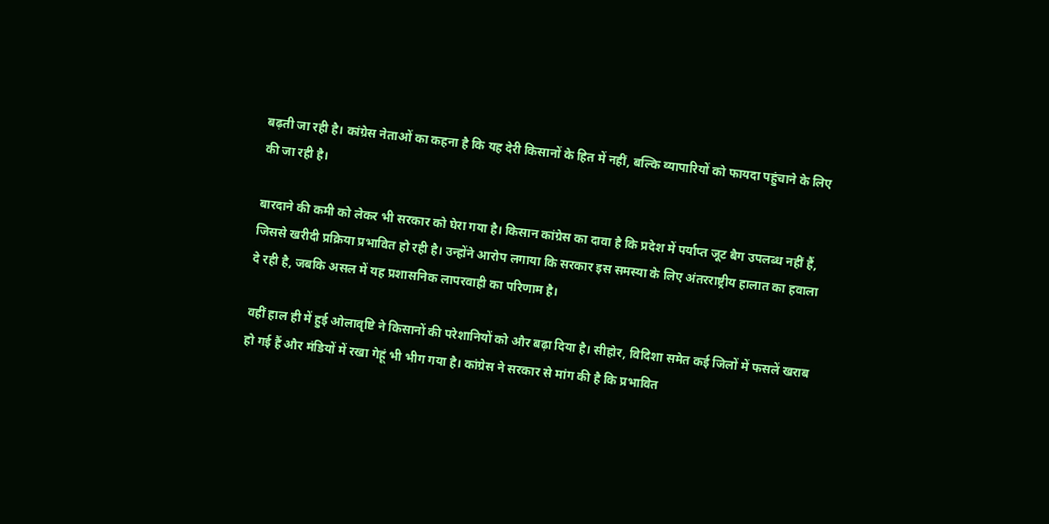बढ़ती जा रही है। कांग्रेस नेताओं का कहना है कि यह देरी किसानों के हित में नहीं, बल्कि व्यापारियों को फायदा पहुंचाने के लिए की जा रही है।

बारदाने की कमी को लेकर भी सरकार को घेरा गया है। किसान कांग्रेस का दावा है कि प्रदेश में पर्याप्त जूट बैग उपलब्ध नहीं हैं, जिससे खरीदी प्रक्रिया प्रभावित हो रही है। उन्होंने आरोप लगाया कि सरकार इस समस्या के लिए अंतरराष्ट्रीय हालात का हवाला दे रही है, जबकि असल में यह प्रशासनिक लापरवाही का परिणाम है।

वहीं हाल ही में हुई ओलावृष्टि ने किसानों की परेशानियों को और बढ़ा दिया है। सीहोर, विदिशा समेत कई जिलों में फसलें खराब हो गई हैं और मंडियों में रखा गेहूं भी भीग गया है। कांग्रेस ने सरकार से मांग की है कि प्रभावित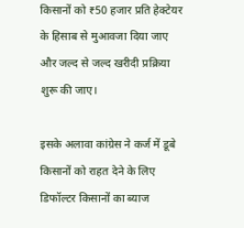किसानों को ₹50 हजार प्रति हेक्टेयर के हिसाब से मुआवजा दिया जाए और जल्द से जल्द खरीदी प्रक्रिया शुरू की जाए।

इसके अलावा कांग्रेस ने कर्ज में डूबे किसानों को राहत देने के लिए डिफॉल्टर किसानों का ब्याज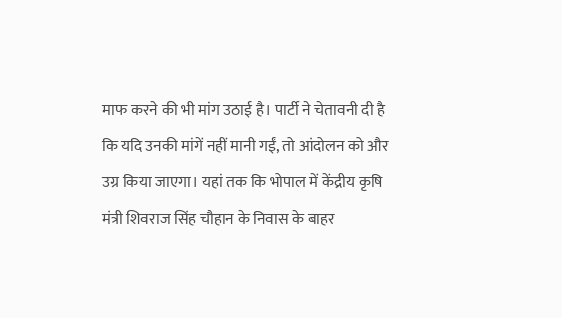माफ करने की भी मांग उठाई है। पार्टी ने चेतावनी दी है कि यदि उनकी मांगें नहीं मानी गईं, तो आंदोलन को और उग्र किया जाएगा। यहां तक कि भोपाल में केंद्रीय कृषि मंत्री शिवराज सिंह चौहान के निवास के बाहर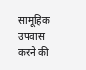सामूहिक उपवास करने की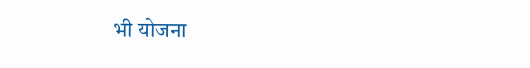भी योजना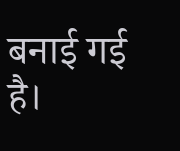बनाई गई है।